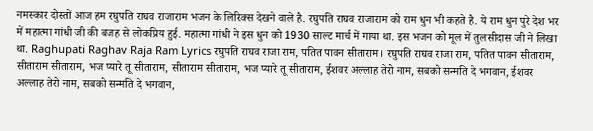नमस्कार दोस्तों आज हम रघुपति राघव राजाराम भजन के लिरिक्स देखने वाले है. रघुपति राघव राजाराम को राम धुन भी कहते है. ये राम धुन पुरे देश भर में महात्मा गांधी जी की बजह से लोकप्रिय हुई. महात्मा गांधी ने इस धुन को 1930 साल्ट मार्च में गाया था. इस भजन को मूल में तुलसीदास जी ने लिखा था. Raghupati Raghav Raja Ram Lyrics रघुपति राघव राजा राम, पतित पावन सीताराम। रघुपति राघव राजा राम, पतित पावन सीताराम, सीताराम सीताराम, भज प्यारे तू सीताराम, सीताराम सीताराम, भज प्यारे तू सीताराम, ईशवर अल्लाह तेरो नाम, सबको सन्मति दे भगवान, ईशवर अल्लाह तेरो नाम, सबको सन्मति दे भगवान,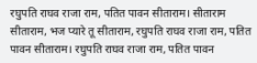रघुपति राघव राजा राम, पतित पावन सीताराम। सीताराम सीताराम, भज प्यारे तू सीताराम, रघुपति राघव राजा राम, पतित पावन सीताराम। रघुपति राघव राजा राम, पतित पावन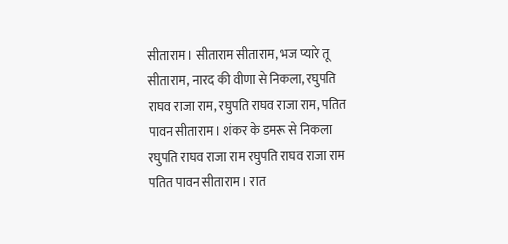सीताराम। सीताराम सीताराम, भज प्यारे तू सीताराम, नारद की वीणा से निकला, रघुपति राघव राजा राम, रघुपति राघव राजा राम, पतित पावन सीताराम। शंकर के डमरू से निकला रघुपति राघव राजा राम रघुपति राघव राजा राम पतित पावन सीताराम। रात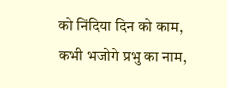को निंदिया दिन को काम, कभी भजोगे प्रभु का नाम,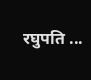रघुपति ...